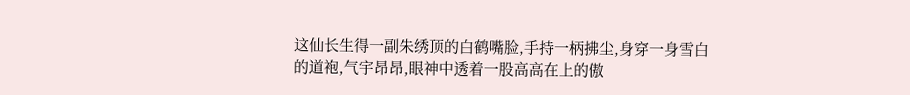这仙长生得一副朱绣顶的白鹤嘴脸,手持一柄拂尘,身穿一身雪白的道袍,气宇昂昂,眼神中透着一股高高在上的傲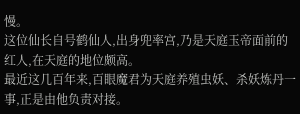慢。
这位仙长自号鹤仙人,出身兜率宫,乃是天庭玉帝面前的红人,在天庭的地位颇高。
最近这几百年来,百眼魔君为天庭养殖虫妖、杀妖炼丹一事,正是由他负责对接。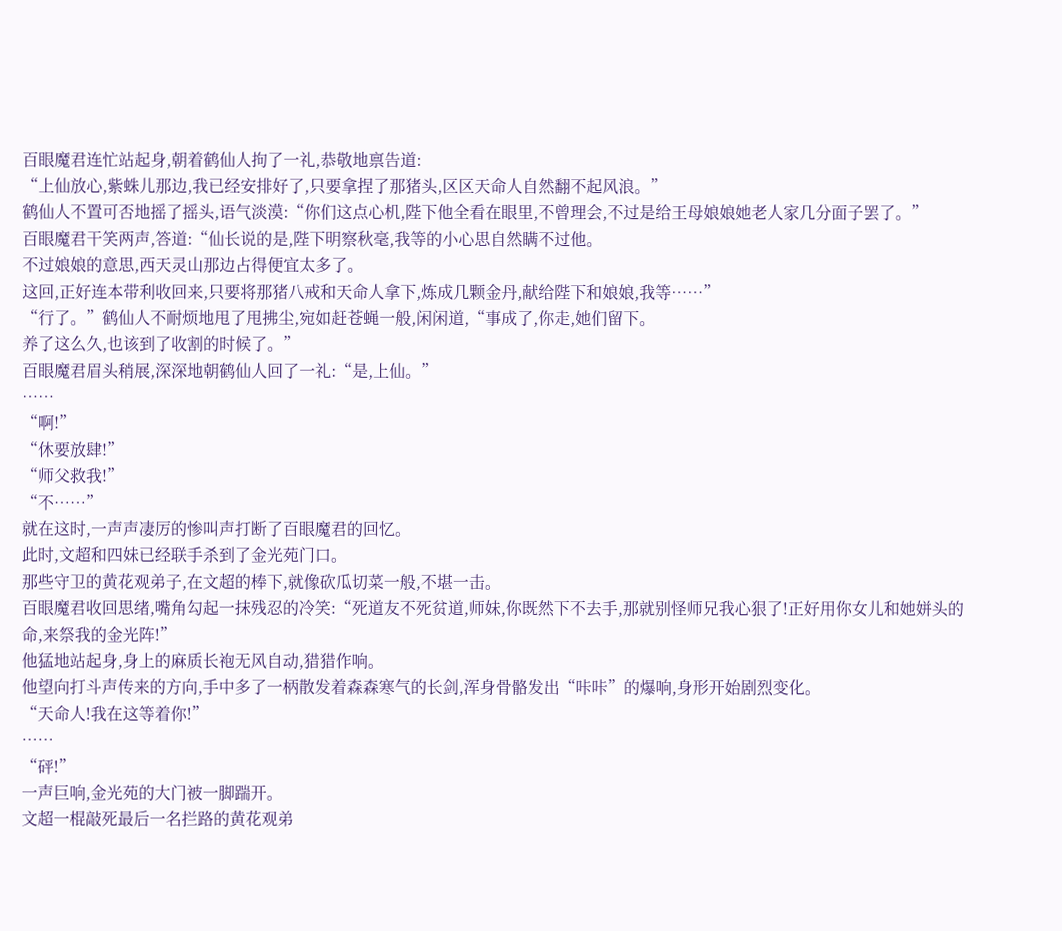百眼魔君连忙站起身,朝着鹤仙人拘了一礼,恭敬地禀告道:
“上仙放心,紫蛛儿那边,我已经安排好了,只要拿捏了那猪头,区区天命人自然翻不起风浪。”
鹤仙人不置可否地摇了摇头,语气淡漠:“你们这点心机,陛下他全看在眼里,不曾理会,不过是给王母娘娘她老人家几分面子罢了。”
百眼魔君干笑两声,答道:“仙长说的是,陛下明察秋毫,我等的小心思自然瞒不过他。
不过娘娘的意思,西天灵山那边占得便宜太多了。
这回,正好连本带利收回来,只要将那猪八戒和天命人拿下,炼成几颗金丹,献给陛下和娘娘,我等……”
“行了。”鹤仙人不耐烦地甩了甩拂尘,宛如赶苍蝇一般,闲闲道,“事成了,你走,她们留下。
养了这么久,也该到了收割的时候了。”
百眼魔君眉头稍展,深深地朝鹤仙人回了一礼:“是,上仙。”
……
“啊!”
“休要放肆!”
“师父救我!”
“不……”
就在这时,一声声凄厉的惨叫声打断了百眼魔君的回忆。
此时,文超和四妹已经联手杀到了金光苑门口。
那些守卫的黄花观弟子,在文超的棒下,就像砍瓜切菜一般,不堪一击。
百眼魔君收回思绪,嘴角勾起一抹残忍的冷笑:“死道友不死贫道,师妹,你既然下不去手,那就别怪师兄我心狠了!正好用你女儿和她姘头的命,来祭我的金光阵!”
他猛地站起身,身上的麻质长袍无风自动,猎猎作响。
他望向打斗声传来的方向,手中多了一柄散发着森森寒气的长剑,浑身骨骼发出“咔咔”的爆响,身形开始剧烈变化。
“天命人!我在这等着你!”
……
“砰!”
一声巨响,金光苑的大门被一脚踹开。
文超一棍敲死最后一名拦路的黄花观弟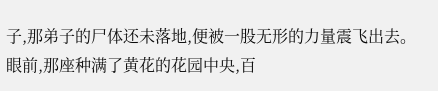子,那弟子的尸体还未落地,便被一股无形的力量震飞出去。
眼前,那座种满了黄花的花园中央,百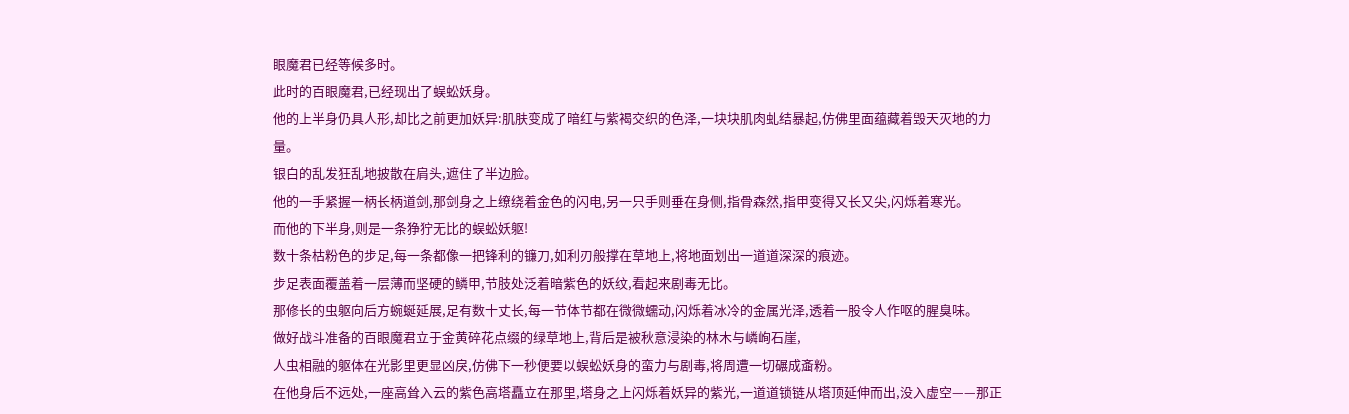眼魔君已经等候多时。
此时的百眼魔君,已经现出了蜈蚣妖身。
他的上半身仍具人形,却比之前更加妖异:肌肤变成了暗红与紫褐交织的色泽,一块块肌肉虬结暴起,仿佛里面蕴藏着毁天灭地的力量。
银白的乱发狂乱地披散在肩头,遮住了半边脸。
他的一手紧握一柄长柄道剑,那剑身之上缭绕着金色的闪电,另一只手则垂在身侧,指骨森然,指甲变得又长又尖,闪烁着寒光。
而他的下半身,则是一条狰狞无比的蜈蚣妖躯!
数十条枯粉色的步足,每一条都像一把锋利的镰刀,如利刃般撑在草地上,将地面划出一道道深深的痕迹。
步足表面覆盖着一层薄而坚硬的鳞甲,节肢处泛着暗紫色的妖纹,看起来剧毒无比。
那修长的虫躯向后方蜿蜒延展,足有数十丈长,每一节体节都在微微蠕动,闪烁着冰冷的金属光泽,透着一股令人作呕的腥臭味。
做好战斗准备的百眼魔君立于金黄碎花点缀的绿草地上,背后是被秋意浸染的林木与嶙峋石崖,
人虫相融的躯体在光影里更显凶戾,仿佛下一秒便要以蜈蚣妖身的蛮力与剧毒,将周遭一切碾成齑粉。
在他身后不远处,一座高耸入云的紫色高塔矗立在那里,塔身之上闪烁着妖异的紫光,一道道锁链从塔顶延伸而出,没入虚空——那正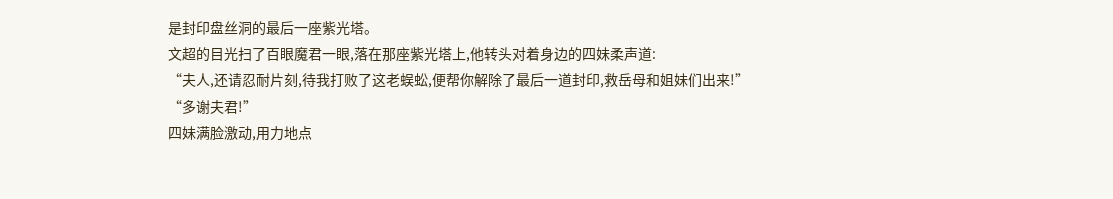是封印盘丝洞的最后一座紫光塔。
文超的目光扫了百眼魔君一眼,落在那座紫光塔上,他转头对着身边的四妹柔声道:
“夫人,还请忍耐片刻,待我打败了这老蜈蚣,便帮你解除了最后一道封印,救岳母和姐妹们出来!”
“多谢夫君!”
四妹满脸激动,用力地点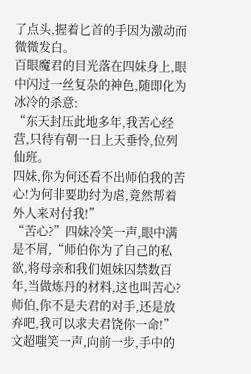了点头,握着匕首的手因为激动而微微发白。
百眼魔君的目光落在四妹身上,眼中闪过一丝复杂的神色,随即化为冰冷的杀意:
“东天封压此地多年,我苦心经营,只待有朝一日上天垂怜,位列仙班。
四妹,你为何还看不出师伯我的苦心!为何非要助纣为虐,竟然帮着外人来对付我!”
“苦心?”四妹冷笑一声,眼中满是不屑,“师伯你为了自己的私欲,将母亲和我们姐妹囚禁数百年,当做炼丹的材料,这也叫苦心?
师伯,你不是夫君的对手,还是放弃吧,我可以求夫君饶你一命!”
文超嗤笑一声,向前一步,手中的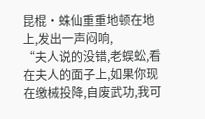昆棍·蛛仙重重地顿在地上,发出一声闷响,
“夫人说的没错,老蜈蚣,看在夫人的面子上,如果你现在缴械投降,自废武功,我可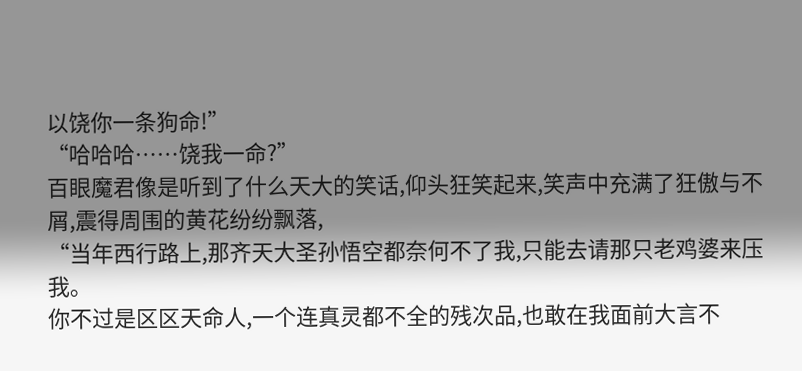以饶你一条狗命!”
“哈哈哈……饶我一命?”
百眼魔君像是听到了什么天大的笑话,仰头狂笑起来,笑声中充满了狂傲与不屑,震得周围的黄花纷纷飘落,
“当年西行路上,那齐天大圣孙悟空都奈何不了我,只能去请那只老鸡婆来压我。
你不过是区区天命人,一个连真灵都不全的残次品,也敢在我面前大言不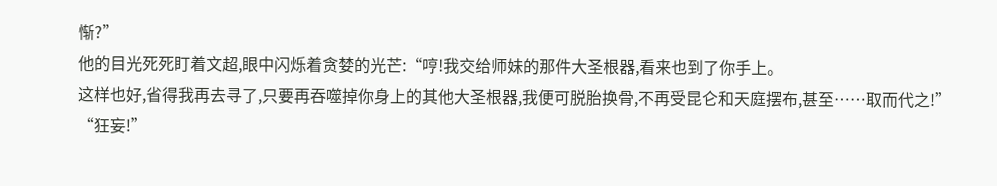惭?”
他的目光死死盯着文超,眼中闪烁着贪婪的光芒:“哼!我交给师妹的那件大圣根器,看来也到了你手上。
这样也好,省得我再去寻了,只要再吞噬掉你身上的其他大圣根器,我便可脱胎换骨,不再受昆仑和天庭摆布,甚至……取而代之!”
“狂妄!”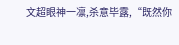文超眼神一凛,杀意毕露,“既然你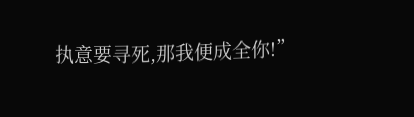执意要寻死,那我便成全你!”